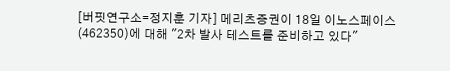[버핏연구소=정지훈 기자] 메리츠증권이 18일 이노스페이스(462350)에 대해 "2차 발사 테스트를 준비하고 있다"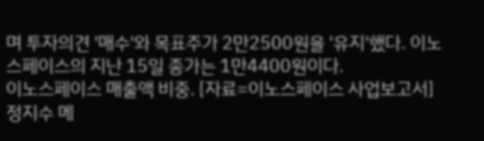며 투자의견 '매수'와 목표주가 2만2500원을 '유지'했다. 이노스페이스의 지난 15일 종가는 1만4400원이다.
이노스페이스 매출액 비중. [자료=이노스페이스 사업보고서]
정지수 메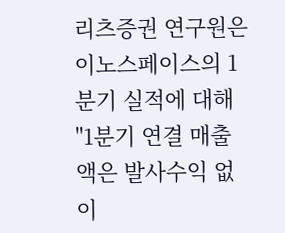리츠증권 연구원은 이노스페이스의 1분기 실적에 대해 "1분기 연결 매출액은 발사수익 없이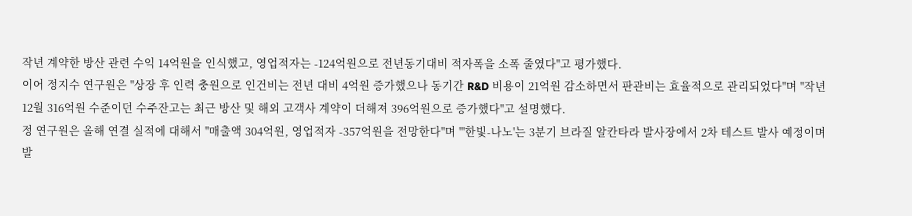작년 계약한 방산 관련 수익 14억원을 인식했고, 영업적자는 -124억원으로 전년동기대비 적자폭을 소폭 줄였다"고 평가했다.
이어 정지수 연구원은 "상장 후 인력 충원으로 인건비는 전년 대비 4억원 증가했으나 동기간 R&D 비용이 21억원 감소하면서 판관비는 효율적으로 관리되었다"며 "작년 12월 316억원 수준이던 수주잔고는 최근 방산 및 해외 고객사 계약이 더해져 396억원으로 증가했다"고 설명했다.
정 연구원은 올해 연결 실적에 대해서 "매출액 304억원, 영업적자 -357억원을 전망한다"며 "'한빛-나노'는 3분기 브라질 알칸타라 발사장에서 2차 테스트 발사 예정이며 발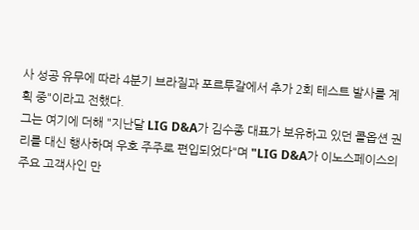사 성공 유무에 따라 4분기 브라질과 포르투갈에서 추가 2회 테스트 발사를 계획 중"이라고 전했다.
그는 여기에 더해 "지난달 LIG D&A가 김수종 대표가 보유하고 있던 콜옵션 권리를 대신 행사하며 우호 주주로 편입되었다"며 "LIG D&A가 이노스페이스의 주요 고객사인 만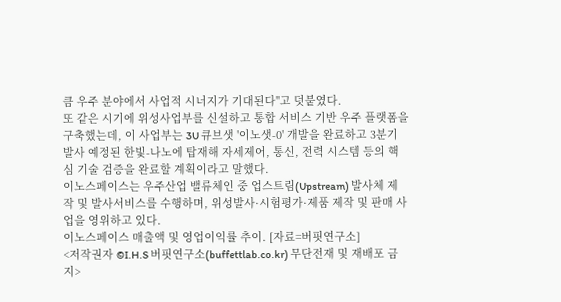큼 우주 분야에서 사업적 시너지가 기대된다"고 덧붙였다.
또 같은 시기에 위성사업부를 신설하고 통합 서비스 기반 우주 플랫폼을 구축했는데, 이 사업부는 3U 큐브샛 '이노샛-0' 개발을 완료하고 3분기 발사 예정된 한빛-나노에 탑재해 자세제어, 통신, 전력 시스템 등의 핵심 기술 검증을 완료할 계획이라고 말했다.
이노스페이스는 우주산업 밸류체인 중 업스트림(Upstream) 발사체 제작 및 발사서비스를 수행하며, 위성발사·시험평가·제품 제작 및 판매 사업을 영위하고 있다.
이노스페이스 매출액 및 영업이익률 추이. [자료=버핏연구소]
<저작권자 ©I.H.S 버핏연구소(buffettlab.co.kr) 무단전재 및 재배포 금지>